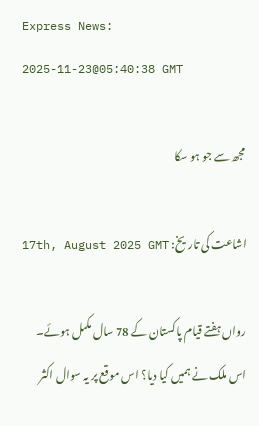Express News:
2025-11-23@05:40:38 GMT

مجھ سے جو ہو سکا

اشاعت کی تاریخ: 17th, August 2025 GMT

رواں ہفتے قیام پاکستان کے 78 سال مکمل ہوئے۔ اس ملک نے ہمیں کیا دیا؟ اس موقع پر یہ سوال اکثر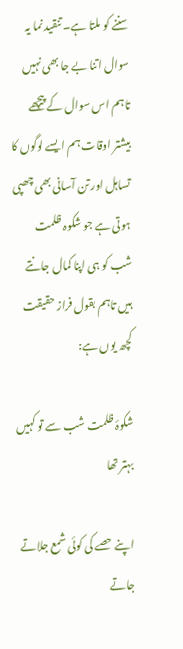سننے کو ملتا ہے۔ تنقید نما یہ سوال اتنا بے جا بھی نہیں تاہم اس سوال کے پیچھے بیشتر اوقات ہم ایسے لوگوں کا تساہل اور تن آسانی بھی چھپی ہوتی ہے جو شکوہ ظلمت شب کو ہی اپنا کمال جانتے ہیں تاہم بقول فراز حقیقت کچھ یوں ہے:

شکوۂ ظلمت شب سے تو کہیں بہتر تھا

اپنے حصے کی کوئی شمع جلاتے جاتے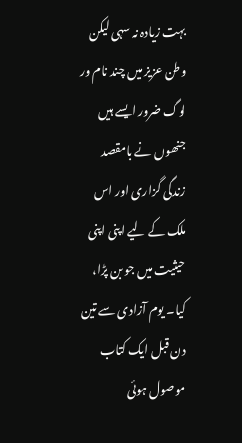بہت زیادہ نہ سہی لیکن وطن عزیز میں چند نام ور لوگ ضرور ایسے ہیں جنھوں نے بامقصد زندگی گزاری اور اس ملک کے لیے اپنی اپنی حیثیت میں جو بن پڑا، کیا۔ یوم آزادی سے تین دن قبل ایک کتاب موصول ہوئی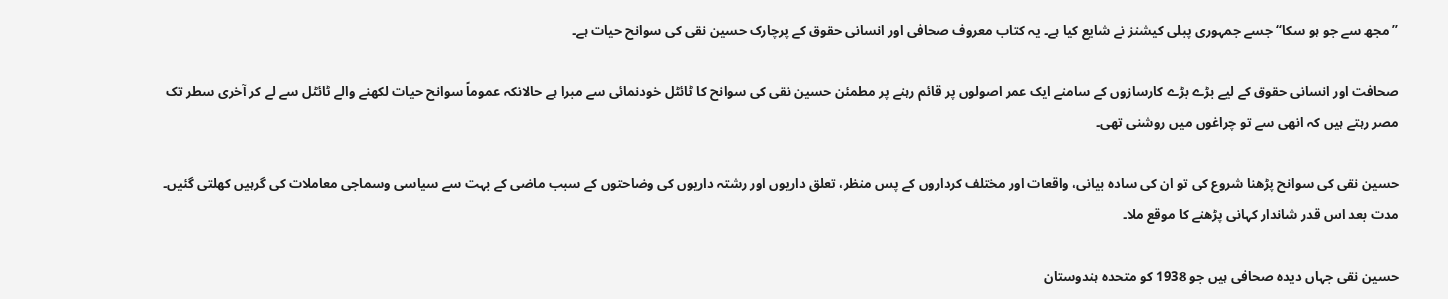’’مجھ سے جو ہو سکا‘‘ جسے جمہوری پبلی کیشنز نے شایع کیا ہے۔ یہ کتاب معروف صحافی اور انسانی حقوق کے پرچارک حسین نقی کی سوانح حیات ہے۔

صحافت اور انسانی حقوق کے لیے بڑے بڑے کارسازوں کے سامنے ایک عمر اصولوں پر قائم رہنے پر مطمئن حسین نقی کی سوانح کا ٹائٹل خودنمائی سے مبرا ہے حالانکہ عموماً سوانح حیات لکھنے والے ٹائٹل سے لے کر آخری سطر تک مصر رہتے ہیں کہ انھی سے تو چراغوں میں روشنی تھی۔

حسین نقی کی سوانح پڑھنا شروع کی تو ان کی سادہ بیانی، واقعات اور مختلف کرداروں کے پس منظر، تعلق داریوں اور رشتہ داریوں کی وضاحتوں کے سبب ماضی کے بہت سے سیاسی وسماجی معاملات کی گرہیں کھلتی گئیں۔ مدت بعد اس قدر شاندار کہانی پڑھنے کا موقع ملا۔

حسین نقی جہاں دیدہ صحافی ہیں جو 1938 کو متحدہ ہندوستان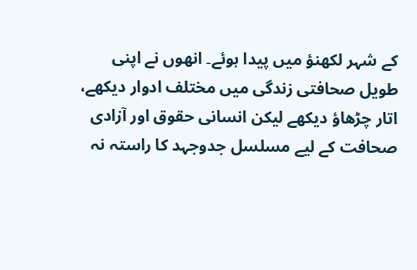کے شہر لکھنؤ میں پیدا ہوئے۔ انھوں نے اپنی طویل صحافتی زندگی میں مختلف ادوار دیکھے، اتار چڑھاؤ دیکھے لیکن انسانی حقوق اور آزادی صحافت کے لیے مسلسل جدوجہد کا راستہ نہ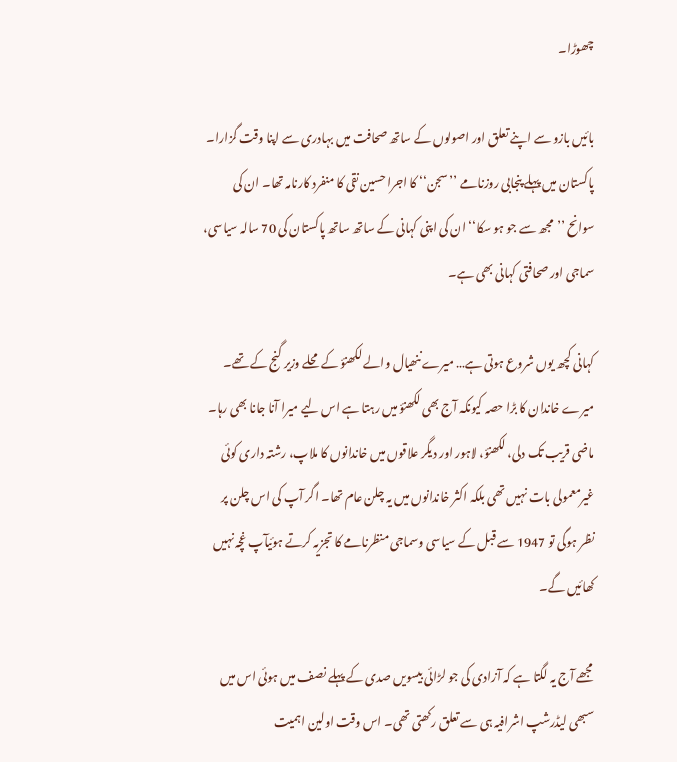چھوڑا۔

بائیں بازو سے اپنے تعلق اور اصولوں کے ساتھ صحافت میں بہادری سے اپنا وقت گزارا۔ پاکستان میں پہلے پنجابی روزنامے ’’سجن‘‘ کا اجرا حسین نقی کا منفرد کارنامہ تھا۔ ان کی سوانح ’’مجھ سے جو ہو سکا‘‘ ان کی اپنی کہانی کے ساتھ ساتھ پاکستان کی 70 سالہ سیاسی، سماجی اور صحافتی کہانی بھی ہے۔

کہانی کچھ یوں شروع ہوتی ہے… میرے ننھیال والے لکھنؤ کے محلے وزیر گنج کے تھے۔ میرے خاندان کا بڑا حصہ کیونکہ آج بھی لکھنؤ میں رہتا ہے اس لیے میرا آنا جانا بھی رہا۔ ماضی قریب تک دلی، لکھنؤ، لاہور اور دیگر علاقوں میں خاندانوں کا ملاپ، رشتہ داری کوئی غیرمعمولی بات نہیں تھی بلکہ اکثر خاندانوں میں یہ چلن عام تھا۔ اگر آپ کی اس چلن پر نظر ہوگی تو 1947 سے قبل کے سیاسی وسماجی منظرنامے کا تجزیہ کرتے ہوئیآپ غچہ نہیں کھائیں گے۔

مجھے آج یہ لگتا ہے کہ آزادی کی جو لڑائی بیسویں صدی کے پہلے نصف میں ہوئی اس میں سبھی لیڈرشپ اشرافیہ ہی سے تعلق رکھتی تھی۔ اس وقت اولین اہمیت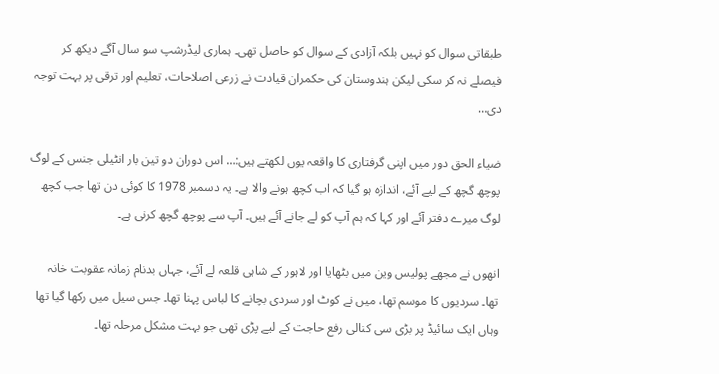طبقاتی سوال کو نہیں بلکہ آزادی کے سوال کو حاصل تھی۔ ہماری لیڈرشپ سو سال آگے دیکھ کر فیصلے نہ کر سکی لیکن ہندوستان کی حکمران قیادت نے زرعی اصلاحات، تعلیم اور ترقی پر بہت توجہ دی…

ضیاء الحق دور میں اپنی گرفتاری کا واقعہ یوں لکھتے ہیں:… اس دوران دو تین بار انٹیلی جنس کے لوگ پوچھ گچھ کے لیے آئے، اندازہ ہو گیا کہ اب کچھ ہونے والا ہے۔ یہ دسمبر 1978 کا کوئی دن تھا جب کچھ لوگ میرے دفتر آئے اور کہا کہ ہم آپ کو لے جانے آئے ہیں۔ آپ سے پوچھ گچھ کرنی ہے۔

انھوں نے مجھے پولیس وین میں بٹھایا اور لاہور کے شاہی قلعہ لے آئے، جہاں بدنام زمانہ عقوبت خانہ تھا۔ سردیوں کا موسم تھا، میں نے کوٹ اور سردی بچانے کا لباس پہنا تھا۔ جس سیل میں رکھا گیا تھا وہاں ایک سائیڈ پر بڑی سی کنالی رفع حاجت کے لیے پڑی تھی جو بہت مشکل مرحلہ تھا۔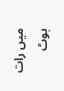میں رات بوٹ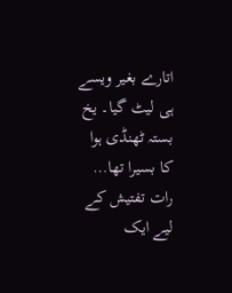اتارے بغیر ویسے ہی لیٹ گیا۔ یخ بستہ ٹھنڈی ہوا کا بسیرا تھا… رات تفتیش کے لیے ایک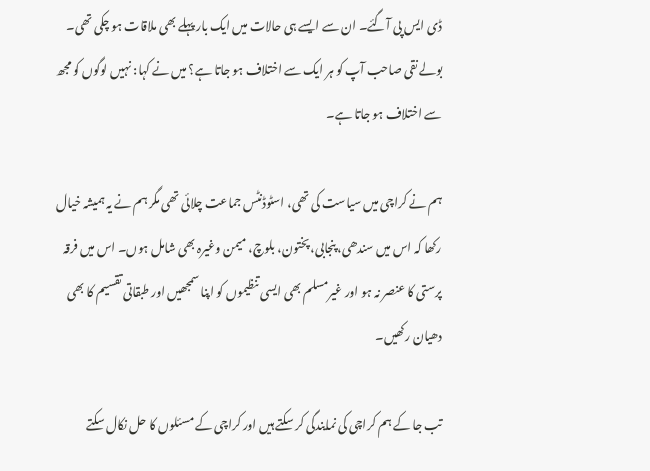ڈی ایس پی آگئے۔ ان سے ایسے ہی حالات میں ایک بار پہلے بھی ملاقات ہو چکی تھی۔ بولے نقی صاحب آپ کو ہر ایک سے اختلاف ہو جاتا ہے؟ میں نے کہا: نہیں لوگوں کو مجھ سے اختلاف ہو جاتا ہے۔

ہم نے کراچی میں سیاست کی تھی، اسٹوڈنٹس جماعت چلائی تھی مگر ہم نے یہ ہمیشہ خیال رکھا کہ اس میں سندھی، پنجابی، پختون، بلوچ، میمن وغیرہ بھی شامل ہوں۔ اس میں فرقہ پرستی کا عنصر نہ ہو اور غیرمسلم بھی ایسی تنظیموں کو اپنا سمجھیں اور طبقاتی تقسیم کا بھی دھیان رکھیں۔

تب جا کے ہم کراچی کی نمایندگی کر سکتے ہیں اور کراچی کے مسئلوں کا حل نکال سکتے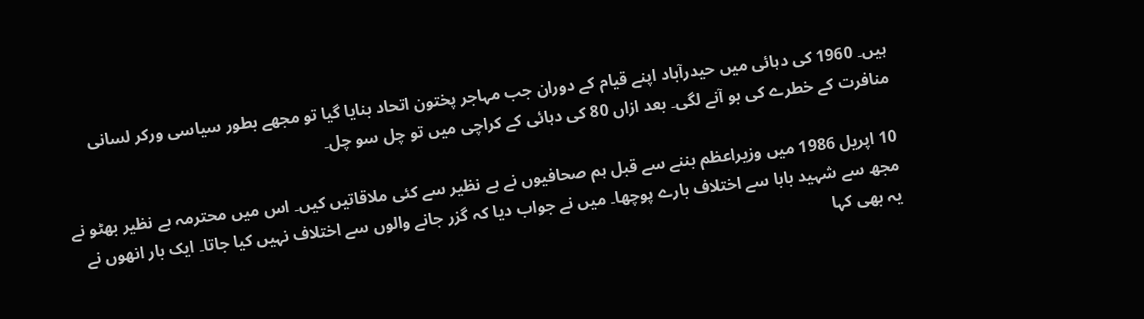ہیں۔ 1960 کی دہائی میں حیدرآباد اپنے قیام کے دوران جب مہاجر پختون اتحاد بنایا گیا تو مجھے بطور سیاسی ورکر لسانی منافرت کے خطرے کی بو آنے لگی۔ بعد ازاں 80 کی دہائی کے کراچی میں تو چل سو چل۔

10 اپریل 1986 میں وزیراعظم بننے سے قبل ہم صحافیوں نے بے نظیر سے کئی ملاقاتیں کیں۔ اس میں محترمہ بے نظیر بھٹو نے مجھ سے شہید بابا سے اختلاف بارے پوچھا۔ میں نے جواب دیا کہ گزر جانے والوں سے اختلاف نہیں کیا جاتا۔ ایک بار انھوں نے یہ بھی کہا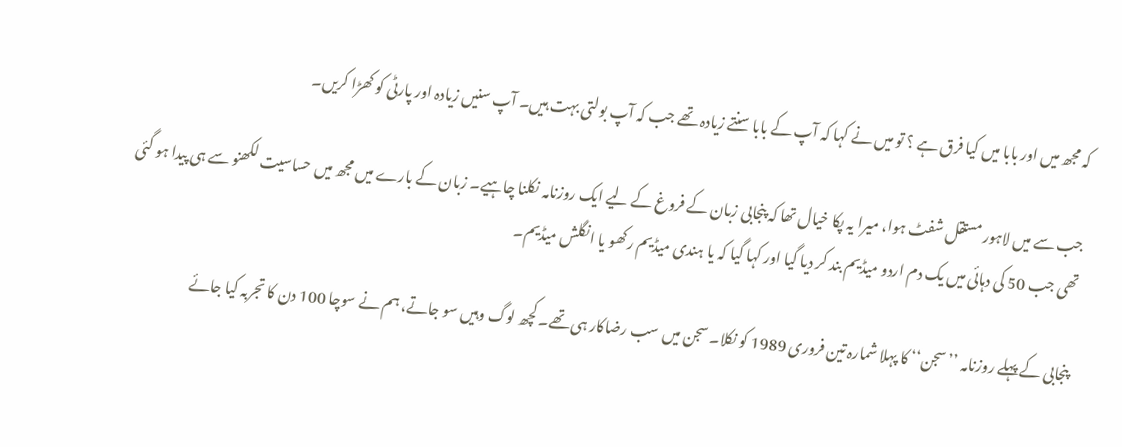کہ مجھ میں اور بابا میں کیا فرق ہے ؟ تو میں نے کہا کہ آپ کے بابا سنتے زیادہ تھے جب کہ آپ بولتی بہت ہیں۔ آپ سنیں زیادہ اور پارٹی کو کھڑا کریں۔

جب سے میں لاہور مستقل شفٹ ہوا، میرا یہ پکا خیال تھا کہ پنجابی زبان کے فروغ کے لیے ایک روزنامہ نکلنا چاہیے۔ زبان کے بارے میں مجھ میں حساسیت لکھنو سے ہی پیدا ہو گئی تھی جب 50 کی دہائی میں یک دم اردو میڈیم بند کر دیا گیا اور کہا گیا کہ یا ہندی میڈیم رکھو یا انگلش میڈیم۔

پنجابی کے پہلے روزنامہ ’’سجن‘‘ کا پہلا شمارہ تین فروری 1989 کو نکلا۔ سجن میں سب رضاکار ہی تھے۔ کچھ لوگ وہیں سو جاتے، ہم نے سوچا 100 دن کا تجربہ کیا جائے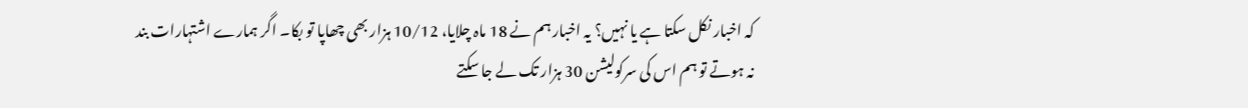کہ اخبار نکل سکتا ہے یا نہیں؟ یہ اخبار ہم نے 18 ماہ چلایا، 10/12 ہزار بھی چھاپا تو بکا۔ اگر ہمارے اشتہارات بند نہ ہوتے تو ہم اس کی سرکولیشن 30 ہزار تک لے جا سکتے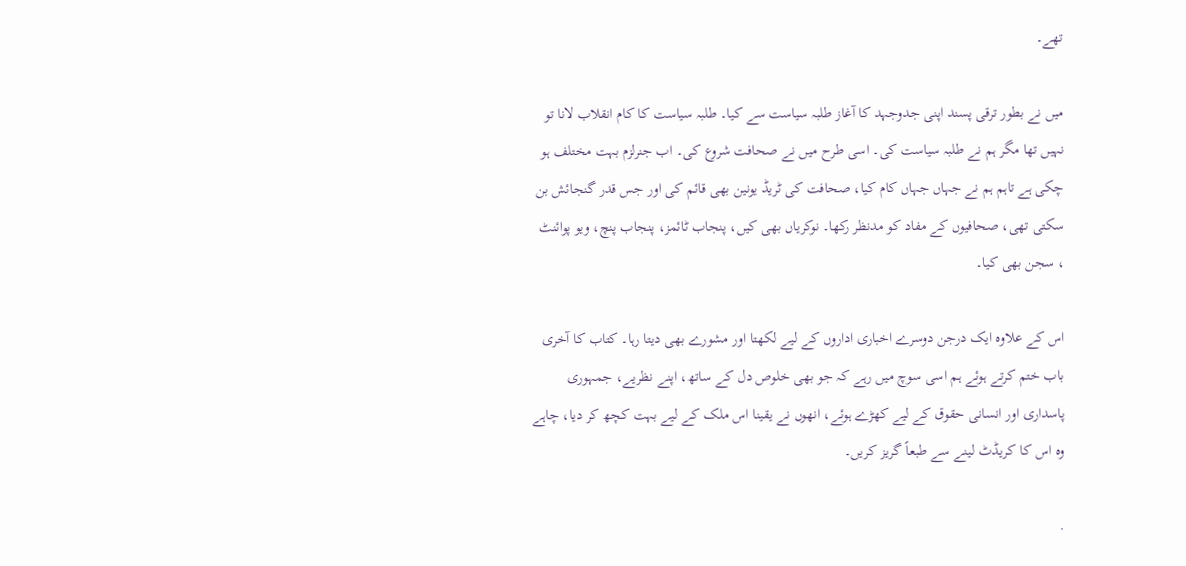تھے۔

میں نے بطور ترقی پسند اپنی جدوجہد کا آغاز طلبہ سیاست سے کیا۔ طلبہ سیاست کا کام انقلاب لانا تو نہیں تھا مگر ہم نے طلبہ سیاست کی۔ اسی طرح میں نے صحافت شروع کی۔ اب جنرلزم بہت مختلف ہو چکی ہے تاہم ہم نے جہاں جہاں کام کیا، صحافت کی ٹریڈ یونین بھی قائم کی اور جس قدر گنجائش بن سکتی تھی، صحافیوں کے مفاد کو مدنظر رکھا۔ نوکریاں بھی کیں، پنجاب ٹائمز، پنجاب پنچ، ویو پوائنٹ ، سجن بھی کیا۔

اس کے علاوہ ایک درجن دوسرے اخباری اداروں کے لیے لکھتا اور مشورے بھی دیتا رہا۔ کتاب کا آخری باب ختم کرتے ہوئے ہم اسی سوچ میں رہے کہ جو بھی خلوص دل کے ساتھ، اپنے نظریے، جمہوری پاسداری اور انسانی حقوق کے لیے کھڑے ہوئے، انھوں نے یقینا اس ملک کے لیے بہت کچھ کر دیا، چاہے وہ اس کا کریڈٹ لینے سے طبعاً گریز کریں۔

.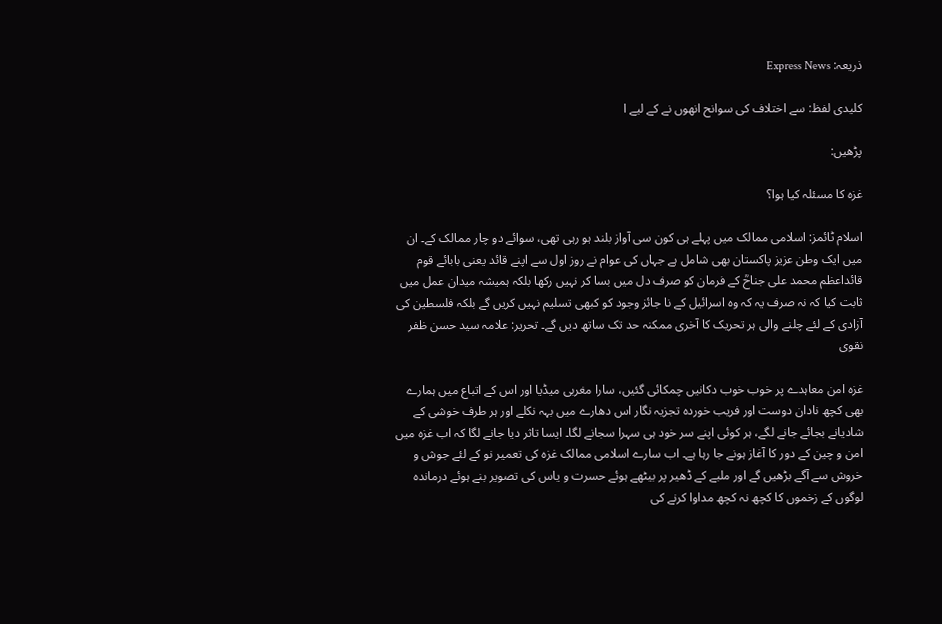ذریعہ: Express News

کلیدی لفظ: سے اختلاف کی سوانح انھوں نے کے لیے ا

پڑھیں:

غزہ کا مسئلہ کیا ہوا؟

اسلام ٹائمز: اسلامی ممالک میں پہلے ہی کون سی آواز بلند ہو رہی تھی، سوائے دو چار ممالک کے۔ ان میں ایک وطن عزیز پاکستان بھی شامل ہے جہاں کی عوام نے روز اول سے اپنے قائد یعنی بابائے قوم قائداعظم محمد علی جناحؒ کے فرمان کو صرف دل میں بسا کر نہیں رکھا بلکہ ہمیشہ میدان عمل میں ثابت کیا کہ نہ صرف یہ کہ وہ اسرائیل کے نا جائز وجود کو کبھی تسلیم نہیں کریں گے بلکہ فلسطین کی آزادی کے لئے چلنے والی ہر تحریک کا آخری ممکنہ حد تک ساتھ دیں گے۔ تحریر: علامہ سید حسن ظفر نقوی

غزه امن معاہدے پر خوب خوب دکانیں چمکائی گئیں، سارا مغربی میڈیا اور اس کے اتباع میں ہمارے بھی کچھ نادان دوست اور فریب خوردہ تجزیہ نگار اس دھارے میں بہہ نکلے اور ہر طرف خوشی کے شادیانے بجائے جانے لگے، ہر کوئی اپنے سر خود ہی سہرا سجانے لگا۔ ایسا تاثر دیا جانے لگا کہ اب غزہ میں امن و چین کے دور کا آغاز ہونے جا رہا ہے۔ اب سارے اسلامی ممالک غزہ کی تعمیر نو کے لئے جوش و خروش سے آگے بڑھیں گے اور ملبے کے ڈھیر پر بیٹھے ہوئے حسرت و یاس کی تصویر بنے ہوئے درماندہ لوگوں کے زخموں کا کچھ نہ کچھ مداوا کرنے کی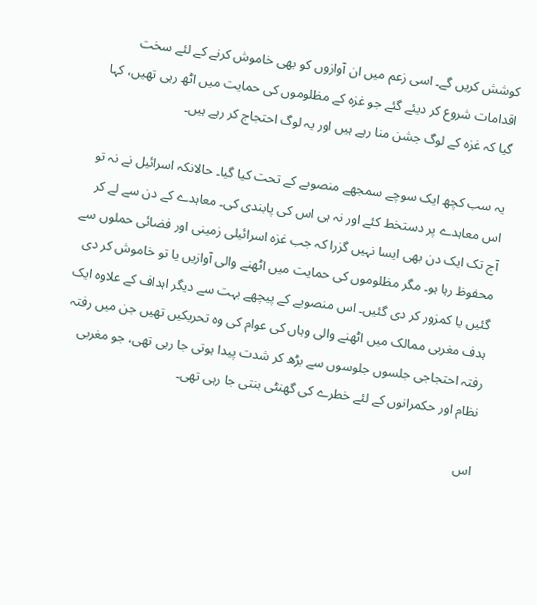کوشش کریں گے۔ اسی زعم میں ان آوازوں کو بھی خاموش کرنے کے لئے سخت اقدامات شروع کر دیئے گئے جو غزہ کے مظلوموں کی حمایت میں اٹھ رہی تھیں، کہا گیا کہ غزہ کے لوگ جشن منا رہے ہیں اور یہ لوگ احتجاج کر رہے ہیں۔

یہ سب کچھ ایک سوچے سمجھے منصوبے کے تحت کیا گیا۔ حالانکہ اسرائیل نے نہ تو اس معاہدے پر دستخط کئے اور نہ ہی اس کی پابندی کی۔ معاہدے کے دن سے لے کر آج تک ایک دن بھی ایسا نہیں گزرا کہ جب غزہ اسرائیلی زمینی اور فضائی حملوں سے محفوظ رہا ہو۔ مگر مظلوموں کی حمایت میں اٹھنے والی آوازیں یا تو خاموش کر دی گئیں یا کمزور کر دی گئیں۔ اس منصوبے کے پیچھے بہت سے دیگر اہداف کے علاوہ ایک ہدف مغربی ممالک میں اٹھنے والی وہاں کی عوام کی وہ تحریکیں تھیں جن میں رفتہ رفتہ احتجاجی جلسوں جلوسوں سے بڑھ کر شدت پیدا ہوتی جا رہی تھی، جو مغربی نظام اور حکمرانوں کے لئے خطرے کی گھنٹی بنتی جا رہی تھی۔

اس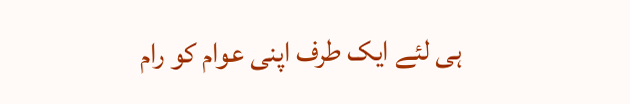ہی لئے ایک طرف اپنی عوام کو رام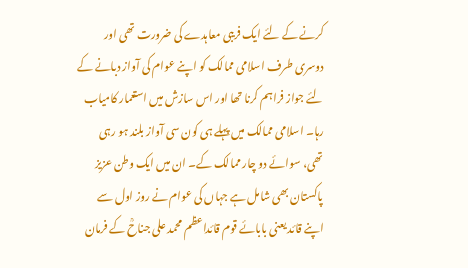کرنے کے لئے ایک فریبی معاہدے کی ضرورت تھی اور دوسری طرف اسلامی ممالک کو اپنے عوام کی آواز دبانے کے لئے جواز فراہم کرنا تھا اور اس سازش میں استعمار کامیاب رہا۔ اسلامی ممالک میں پہلے ہی کون سی آواز بلند ہو رہی تھی، سوائے دو چار ممالک کے۔ ان میں ایک وطن عزیز پاکستان بھی شامل ہے جہاں کی عوام نے روز اول سے اپنے قائد یعنی بابائے قوم قائداعظم محمد علی جناحؒ کے فرمان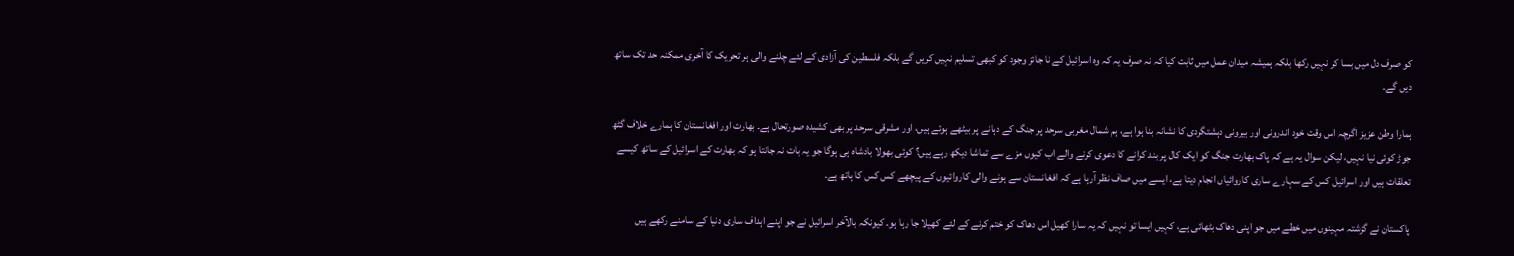کو صرف دل میں بسا کر نہیں رکھا بلکہ ہمیشہ میدان عمل میں ثابت کیا کہ نہ صرف یہ کہ وہ اسرائیل کے نا جائز وجود کو کبھی تسلیم نہیں کریں گے بلکہ فلسطین کی آزادی کے لئے چلنے والی ہر تحریک کا آخری ممکنہ حد تک ساتھ دیں گے۔

ہمارا وطن عزیز اگرچہ اس وقت خود اندرونی اور بیرونی دہشتگردی کا نشانہ بنا ہوا ہے، ہم شمال مغربی سرحد پر جنگ کے دہانے پر بیٹھے ہوئے ہیں، اور مشرقی سرحد پر بھی کشیدہ صورتحال ہے۔ بھارت اور افغانستان کا ہمارے خلاف گٹھ جوڑ کوئی نیا نہیں، لیکن سوال یہ ہے کہ پاک بھارت جنگ کو ایک کال پر بند کرانے کا دعوی کرنے والے اب کیوں مزے سے تماشا دیکھ رہے ہیں؟ کوئی بھولا بادشاہ ہی ہوگا جو یہ بات نہ جانتا ہو کہ بھارت کے اسرائیل کے ساتھ کیسے تعلقات ہیں اور اسرائیل کس کے سہارے ساری کاروائیاں انجام دیتا ہے، ایسے میں صاف نظر آرہا ہے کہ افغانستان سے ہونے والی کاروائیوں کے پیچھے کس کس کا ہاتھ ہے۔

پاکستان نے گزشتہ مہینوں میں خطے میں جو اپنی دھاک بٹھائی ہے، کہیں ایسا تو نہیں کہ یہ سارا کھیل اس دھاک کو ختم کرنے کے لئے کھیلا جا رہا ہو۔ کیونکہ بالآخر اسرائیل نے جو اپنے اہداف ساری دنیا کے سامنے رکھے ہیں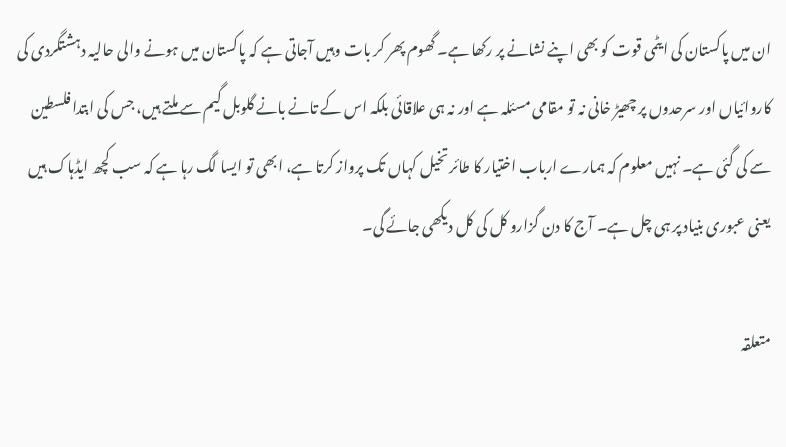ان میں پاکستان کی ایٹمی قوت کو بھی اپنے نشانے پر رکھا ہے۔ گھوم پھر کر بات وہیں آجاتی ہے کہ پاکستان میں ہونے والی حالیہ دہشتگردی کی کاروائیاں اور سرحدوں پر چھیڑ خانی نہ تو مقامی مسئلہ ہے اور نہ ہی علاقائی بلکہ اس کے تانے بانے گلوبل گیم سے ملتے ہیں، جس کی ابتدا فلسطین سے کی گئی ہے۔ نہیں معلوم کہ ہمارے ارباب اختیار کا طائر تخیل کہاں تک پرواز کرتا ہے، ابھی تو ایسا لگ رہا ہے کہ سب کچھ ایڈہاک ہیں یعنی عبوری بنیاد پر ہی چل ہے۔ آج کا دن گزارو کل کی کل دیکھی جائے گی۔

متعلقہ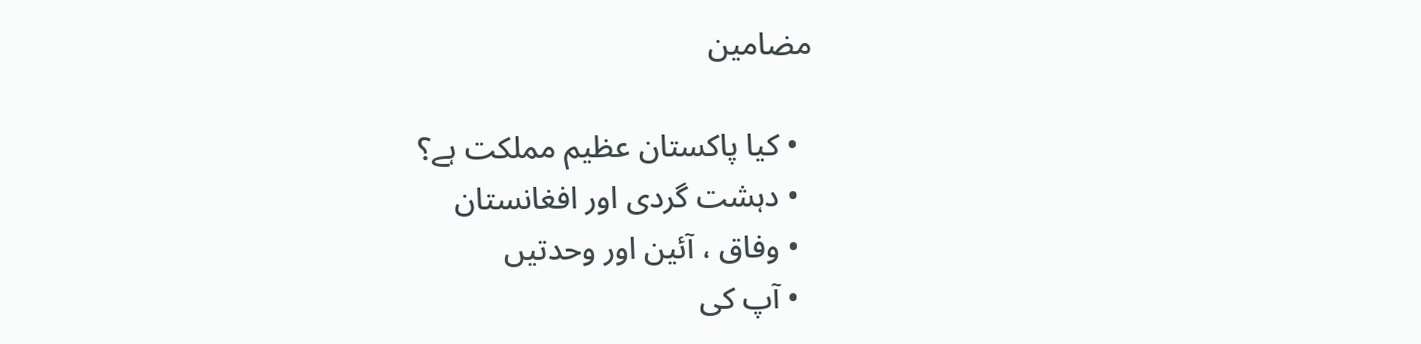مضامین

  • کیا پاکستان عظیم مملکت ہے؟
  • دہشت گردی اور افغانستان
  • وفاق ، آئین اور وحدتیں
  • آپ کی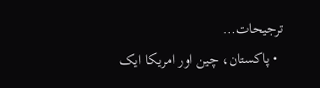ترجیحات…
  • پاکستان، چین اور امریکا ایک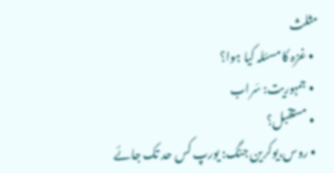مثلث
  • غزہ کا مسئلہ کیا ہوا؟
  • جمہوریت: سَراب
  • مستقبل؟
  • روس،یوکرین جنگ: یورپ کس حد تک جائے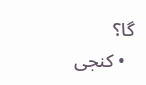گا؟
  • کنجی